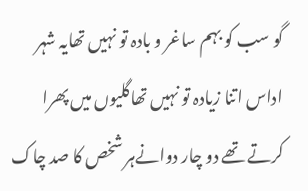گو سب کو بہم ساغر و بادہ تو نہیں تھایہ شہر اداس اتنا زیادہ تو نہیں تھاگلیوں میں پھرا کرتے تھے دو چار دوانےہر شخص کا صد چاک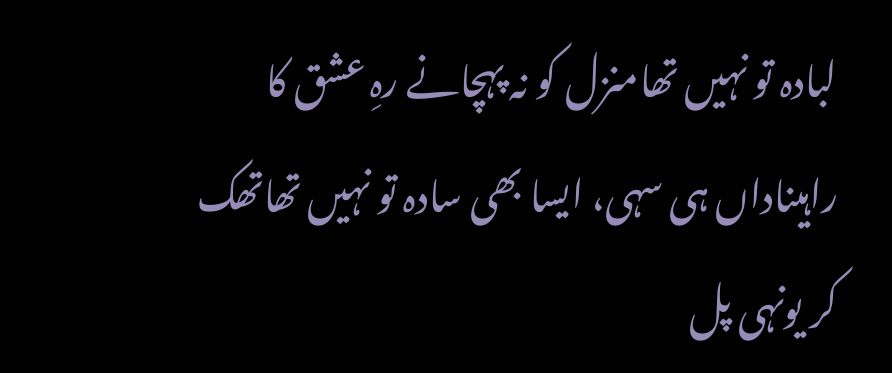لبادہ تو نہیں تھامنزل کو نہ پہچانے رہِ عشق کا راہیناداں ہی سہی، ایسا بھی سادہ تو نہیں تھاتھک کر یونہی پل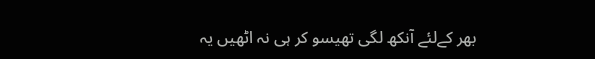بھر کےلئے آنکھ لگی تھیسو کر ہی نہ اٹھیں یہ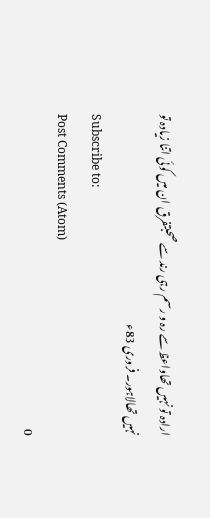ارادہ تو نہیں تھاواعظ سے رہ و رسم رہی رند سے صحبتفرق ان میں کوئی اتنا زیادہ تو نہیں تھالاہور۔ فروری 83ء
Subscribe to:
Post Comments (Atom)
0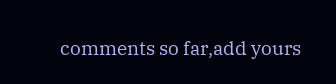comments so far,add yours